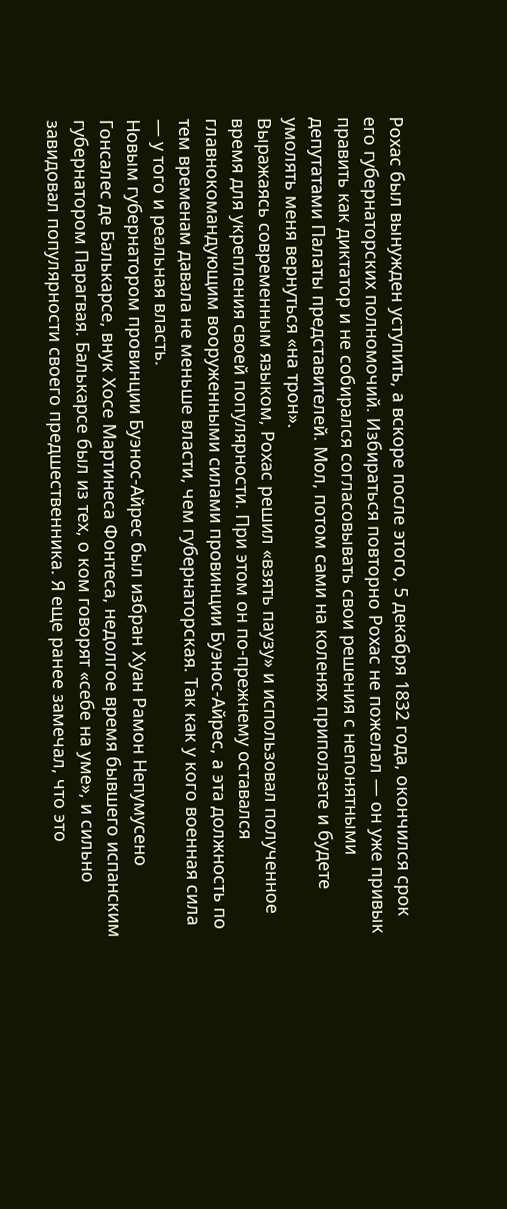Рохас был вынужден уступить, а вскоре после этого, 5 декабря 1832 года, окончился срок его губернаторских полномочий. Избираться повторно Рохас не пожелал — он уже привык править как диктатор и не собирался согласовывать свои решения с непонятными депутатами Палаты представителей. Мол, потом сами на коленях приползете и будете умолять меня вернуться «на трон».
Выражаясь современным языком, Рохас решил «взять паузу» и использовал полученное время для укрепления своей популярности. При этом он по-прежнему оставался главнокомандующим вооруженными силами провинции Буэнос-Айрес, а эта должность по тем временам давала не меньше власти, чем губернаторская. Так как у кого военная сила — у того и реальная власть.
Новым губернатором провинции Буэнос-Айрес был избран Хуан Рамон Непумусено Гонсалес де Балькарсе, внук Хосе Мартинеса Фонтеса, недолгое время бывшего испанским губернатором Парагвая. Балькарсе был из тех, о ком говорят «себе на уме», и сильно завидовал популярности своего предшественника. Я еще ранее замечал, что это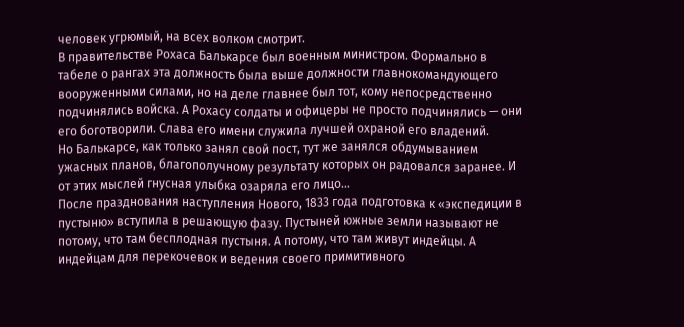человек угрюмый, на всех волком смотрит.
В правительстве Рохаса Балькарсе был военным министром. Формально в табеле о рангах эта должность была выше должности главнокомандующего вооруженными силами, но на деле главнее был тот, кому непосредственно подчинялись войска. А Рохасу солдаты и офицеры не просто подчинялись — они его боготворили. Слава его имени служила лучшей охраной его владений.
Но Балькарсе, как только занял свой пост, тут же занялся обдумыванием ужасных планов, благополучному результату которых он радовался заранее. И от этих мыслей гнусная улыбка озаряла его лицо…
После празднования наступления Нового, 1833 года подготовка к «экспедиции в пустыню» вступила в решающую фазу. Пустыней южные земли называют не потому, что там бесплодная пустыня. А потому, что там живут индейцы. А индейцам для перекочевок и ведения своего примитивного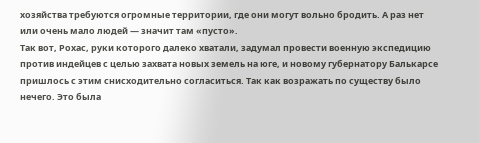хозяйства требуются огромные территории, где они могут вольно бродить. А раз нет или очень мало людей — значит там «пусто».
Так вот, Рохас, руки которого далеко хватали, задумал провести военную экспедицию против индейцев с целью захвата новых земель на юге, и новому губернатору Балькарсе пришлось с этим снисходительно согласиться. Так как возражать по существу было нечего. Это была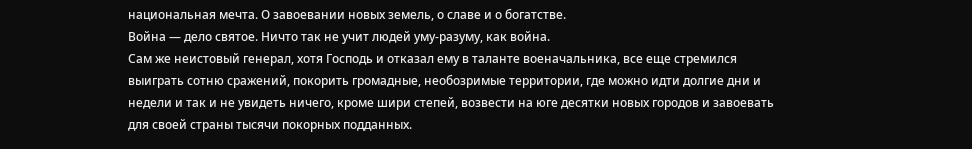национальная мечта. О завоевании новых земель, о славе и о богатстве.
Война — дело святое. Ничто так не учит людей уму-разуму, как война.
Сам же неистовый генерал, хотя Господь и отказал ему в таланте военачальника, все еще стремился выиграть сотню сражений, покорить громадные, необозримые территории, где можно идти долгие дни и недели и так и не увидеть ничего, кроме шири степей, возвести на юге десятки новых городов и завоевать для своей страны тысячи покорных подданных.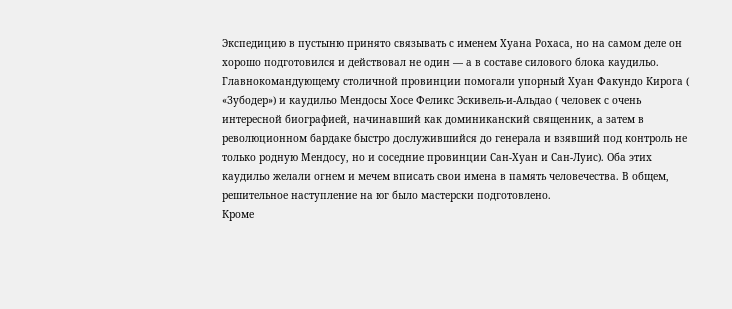Экспедицию в пустыню принято связывать с именем Хуана Рохаса, но на самом деле он хорошо подготовился и действовал не один — а в составе силового блока каудильо.
Главнокомандующему столичной провинции помогали упорный Хуан Факундо Кирога ( «Зубодер») и каудильо Мендосы Хосе Феликс Эскивель-и-Альдао ( человек с очень интересной биографией, начинавший как доминиканский священник, а затем в революционном бардаке быстро дослужившийся до генерала и взявший под контроль не только родную Мендосу, но и соседние провинции Сан-Хуан и Сан-Луис). Оба этих каудильо желали огнем и мечем вписать свои имена в память человечества. В общем, решительное наступление на юг было мастерски подготовлено.
Кроме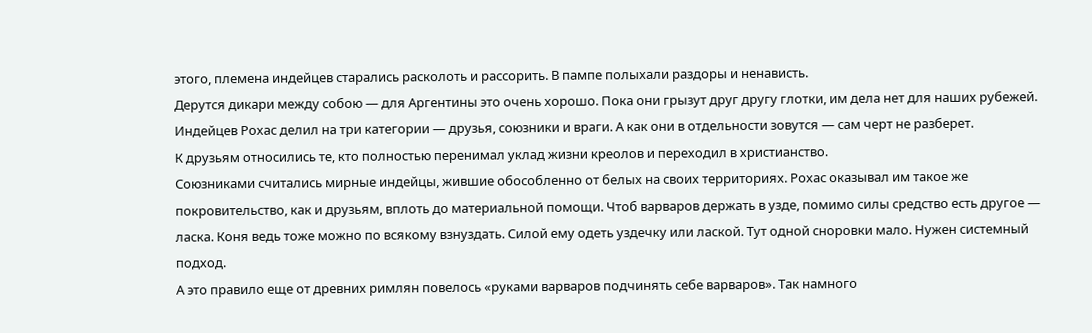этого, племена индейцев старались расколоть и рассорить. В пампе полыхали раздоры и ненависть.
Дерутся дикари между собою — для Аргентины это очень хорошо. Пока они грызут друг другу глотки, им дела нет для наших рубежей.
Индейцев Рохас делил на три категории — друзья, союзники и враги. А как они в отдельности зовутся — сам черт не разберет.
К друзьям относились те, кто полностью перенимал уклад жизни креолов и переходил в христианство.
Союзниками считались мирные индейцы, жившие обособленно от белых на своих территориях. Рохас оказывал им такое же покровительство, как и друзьям, вплоть до материальной помощи. Чтоб варваров держать в узде, помимо силы средство есть другое — ласка. Коня ведь тоже можно по всякому взнуздать. Силой ему одеть уздечку или лаской. Тут одной сноровки мало. Нужен системный подход.
А это правило еще от древних римлян повелось «руками варваров подчинять себе варваров». Так намного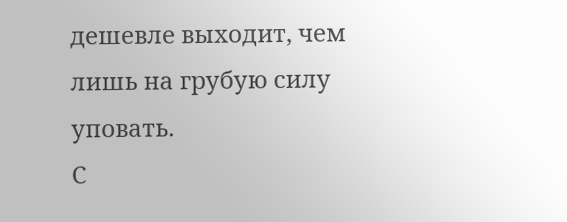дешевле выходит, чем лишь на грубую силу уповать.
С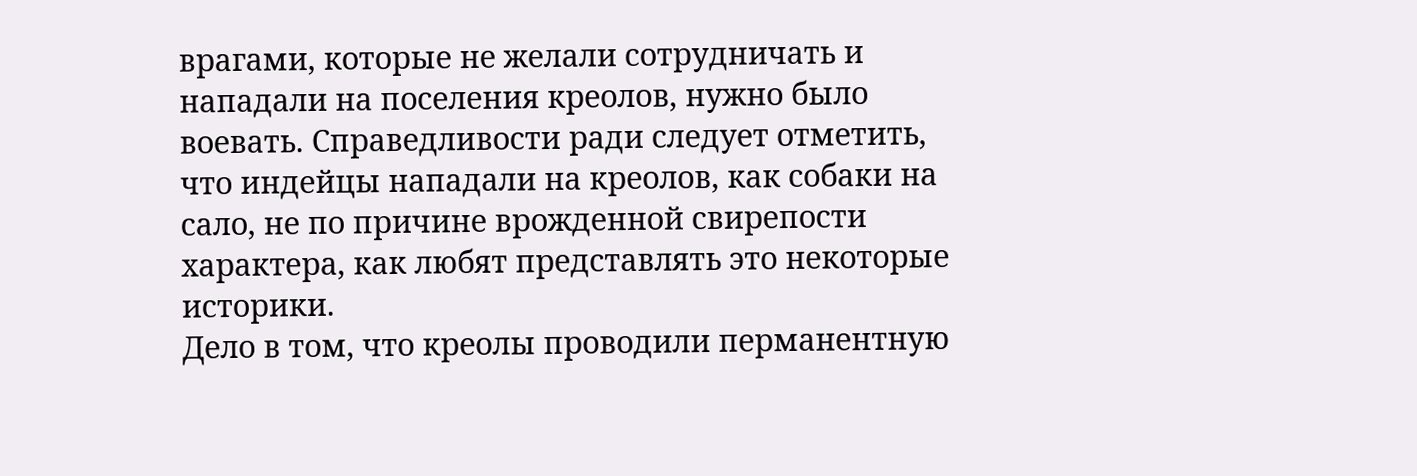врагами, которые не желали сотрудничать и нападали на поселения креолов, нужно было воевать. Справедливости ради следует отметить, что индейцы нападали на креолов, как собаки на сало, не по причине врожденной свирепости характера, как любят представлять это некоторые историки.
Дело в том, что креолы проводили перманентную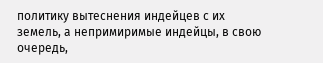политику вытеснения индейцев с их земель, а непримиримые индейцы, в свою очередь,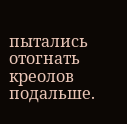пытались отогнать креолов подальше.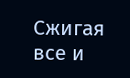Сжигая все и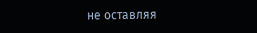не оставляя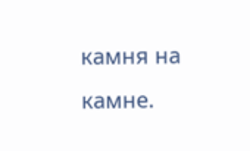камня на камне.